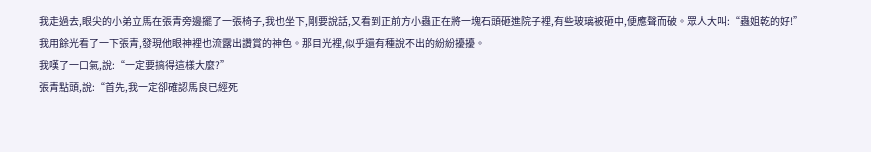我走過去,眼尖的小弟立馬在張青旁邊擺了一張椅子,我也坐下,剛要說話,又看到正前方小蟲正在將一塊石頭砸進院子裡,有些玻璃被砸中,便應聲而破。眾人大叫:“蟲姐乾的好!”
我用餘光看了一下張青,發現他眼神裡也流露出讚賞的神色。那目光裡,似乎還有種說不出的紛紛擾擾。
我嘆了一口氣,說:“一定要搞得這樣大麼?”
張青點頭,說:“首先,我一定卻確認馬良已經死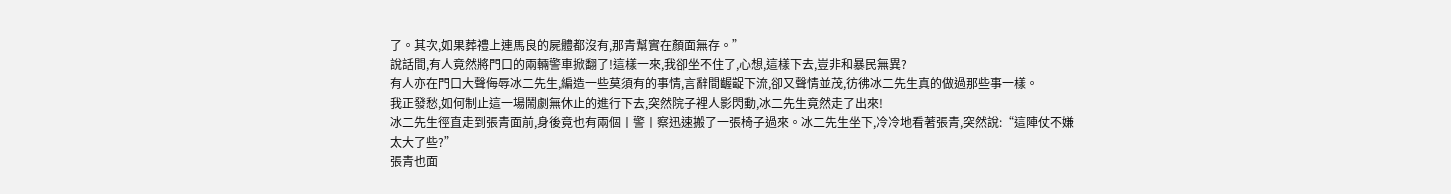了。其次,如果葬禮上連馬良的屍體都沒有,那青幫實在顏面無存。”
說話間,有人竟然將門口的兩輛警車掀翻了!這樣一來,我卻坐不住了,心想,這樣下去,豈非和暴民無異?
有人亦在門口大聲侮辱冰二先生,編造一些莫須有的事情,言辭間齷齪下流,卻又聲情並茂,彷彿冰二先生真的做過那些事一樣。
我正發愁,如何制止這一場鬧劇無休止的進行下去,突然院子裡人影閃動,冰二先生竟然走了出來!
冰二先生徑直走到張青面前,身後竟也有兩個丨警丨察迅速搬了一張椅子過來。冰二先生坐下,冷冷地看著張青,突然說:“這陣仗不嫌太大了些?”
張青也面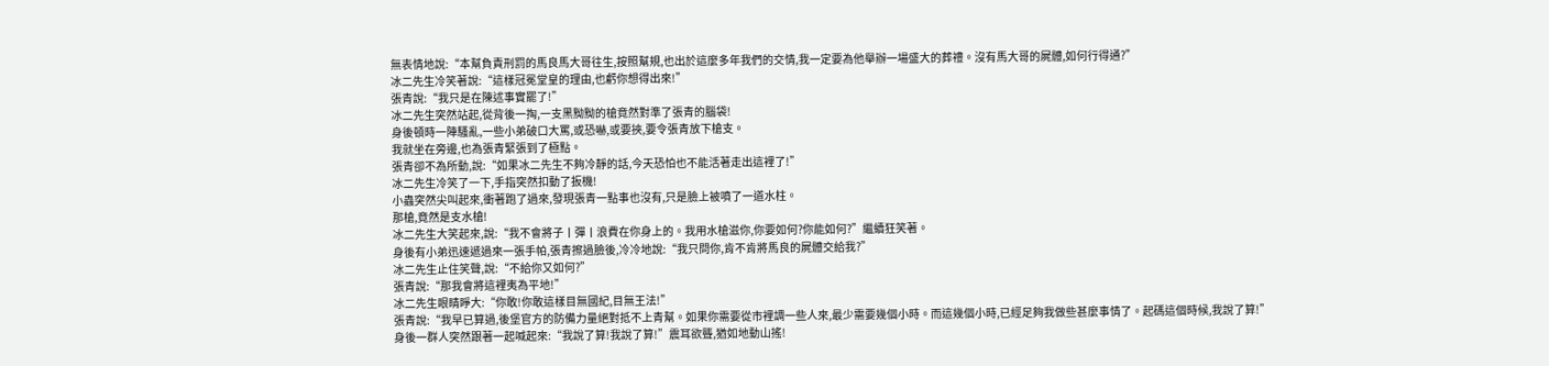無表情地說:“本幫負責刑罰的馬良馬大哥往生,按照幫規,也出於這麼多年我們的交情,我一定要為他舉辦一場盛大的葬禮。沒有馬大哥的屍體,如何行得通?”
冰二先生冷笑著說:“這樣冠冕堂皇的理由,也虧你想得出來!”
張青說:“我只是在陳述事實罷了!”
冰二先生突然站起,從背後一掏,一支黑黝黝的槍竟然對準了張青的腦袋!
身後頓時一陣騷亂,一些小弟破口大罵,或恐嚇,或要挾,要令張青放下槍支。
我就坐在旁邊,也為張青緊張到了極點。
張青卻不為所動,說:“如果冰二先生不夠冷靜的話,今天恐怕也不能活著走出這裡了!”
冰二先生冷笑了一下,手指突然扣動了扳機!
小蟲突然尖叫起來,衝著跑了過來,發現張青一點事也沒有,只是臉上被噴了一道水柱。
那槍,竟然是支水槍!
冰二先生大笑起來,說:“我不會將子丨彈丨浪費在你身上的。我用水槍滋你,你要如何?你能如何?”繼續狂笑著。
身後有小弟迅速遞過來一張手帕,張青擦過臉後,冷冷地說:“我只問你,肯不肯將馬良的屍體交給我?”
冰二先生止住笑聲,說:“不給你又如何?”
張青說:“那我會將這裡夷為平地!”
冰二先生眼睛睜大:“你敢!你敢這樣目無國紀,目無王法!”
張青說:“我早已算過,後堡官方的防備力量絕對抵不上青幫。如果你需要從市裡調一些人來,最少需要幾個小時。而這幾個小時,已經足夠我做些甚麼事情了。起碼這個時候,我說了算!”
身後一群人突然跟著一起喊起來:“我說了算!我說了算!”震耳欲聾,猶如地動山搖!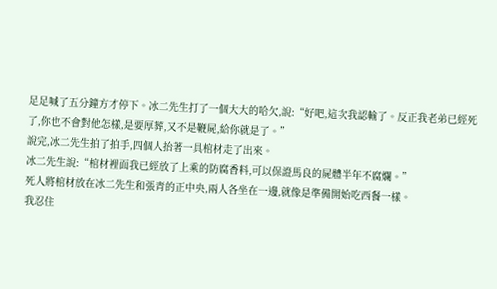足足喊了五分鐘方才停下。冰二先生打了一個大大的哈欠,說:“好吧,這次我認輸了。反正我老弟已經死了,你也不會對他怎樣,是要厚葬,又不是鞭屍,給你就是了。”
說完,冰二先生拍了拍手,四個人抬著一具棺材走了出來。
冰二先生說:“棺材裡面我已經放了上乘的防腐香料,可以保證馬良的屍體半年不腐爛。”
死人將棺材放在冰二先生和張青的正中央,兩人各坐在一邊,就像是準備開始吃西餐一樣。
我忍住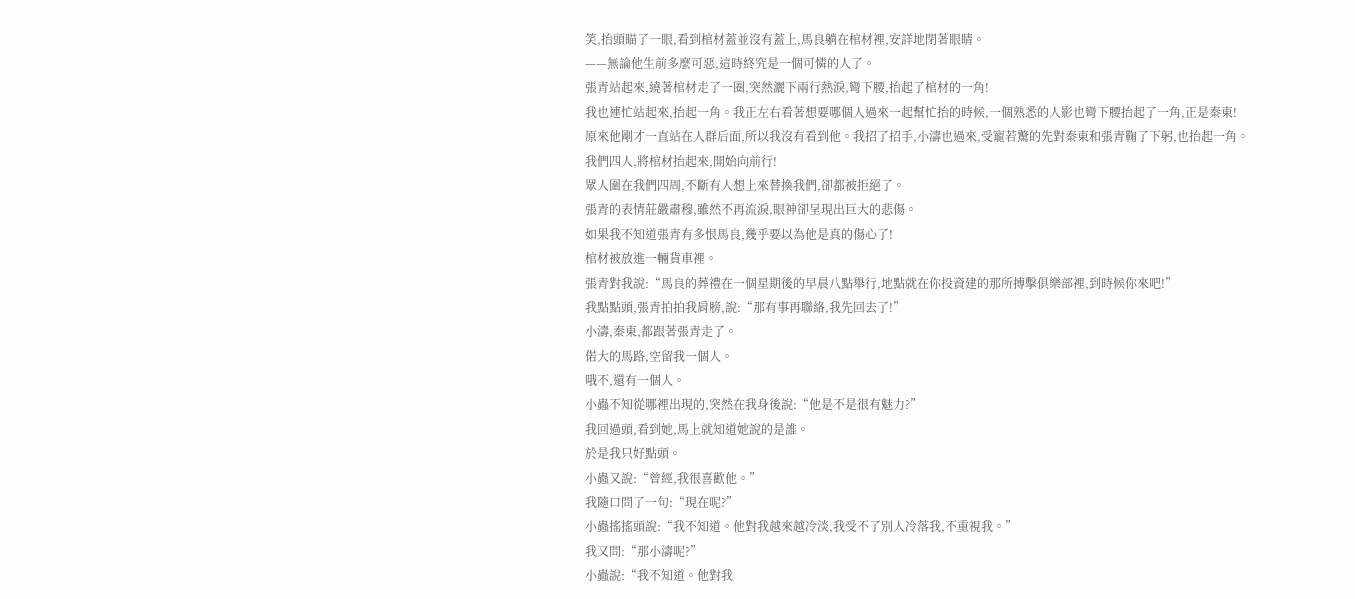笑,抬頭瞄了一眼,看到棺材蓋並沒有蓋上,馬良躺在棺材裡,安詳地閉著眼睛。
——無論他生前多麼可惡,這時終究是一個可憐的人了。
張青站起來,繞著棺材走了一圈,突然灑下兩行熱淚,彎下腰,抬起了棺材的一角!
我也連忙站起來,抬起一角。我正左右看著想要哪個人過來一起幫忙抬的時候,一個熟悉的人影也彎下腰抬起了一角,正是秦東!
原來他剛才一直站在人群后面,所以我沒有看到他。我招了招手,小濤也過來,受寵若驚的先對秦東和張青鞠了下躬,也抬起一角。我們四人,將棺材抬起來,開始向前行!
眾人圍在我們四周,不斷有人想上來替換我們,卻都被拒絕了。
張青的表情莊嚴肅穆,雖然不再流淚,眼神卻呈現出巨大的悲傷。
如果我不知道張青有多恨馬良,幾乎要以為他是真的傷心了!
棺材被放進一輛貨車裡。
張青對我說:“馬良的葬禮在一個星期後的早晨八點舉行,地點就在你投資建的那所搏擊俱樂部裡,到時候你來吧!”
我點點頭,張青拍拍我肩膀,說:“那有事再聯絡,我先回去了!”
小濤,秦東,都跟著張青走了。
偌大的馬路,空留我一個人。
哦不,還有一個人。
小蟲不知從哪裡出現的,突然在我身後說:“他是不是很有魅力?”
我回過頭,看到她,馬上就知道她說的是誰。
於是我只好點頭。
小蟲又說:“曾經,我很喜歡他。”
我隨口問了一句:“現在呢?”
小蟲搖搖頭說:“我不知道。他對我越來越冷淡,我受不了別人冷落我,不重視我。”
我又問:“那小濤呢?”
小蟲說:“我不知道。他對我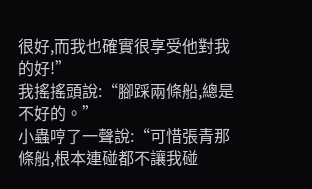很好,而我也確實很享受他對我的好!”
我搖搖頭說:“腳踩兩條船,總是不好的。”
小蟲哼了一聲說:“可惜張青那條船,根本連碰都不讓我碰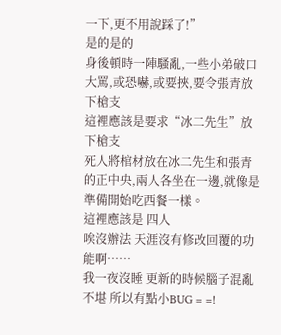一下,更不用說踩了!”
是的是的
身後頓時一陣騷亂,一些小弟破口大罵,或恐嚇,或要挾,要令張青放下槍支
這裡應該是要求“冰二先生”放下槍支
死人將棺材放在冰二先生和張青的正中央,兩人各坐在一邊,就像是準備開始吃西餐一樣。
這裡應該是 四人
唉沒辦法 天涯沒有修改回覆的功能啊……
我一夜沒睡 更新的時候腦子混亂不堪 所以有點小BUG = =!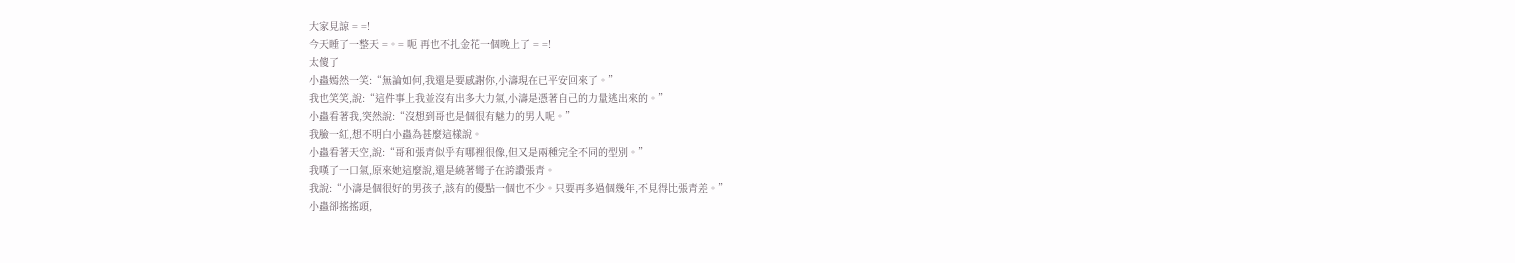大家見諒 = =!
今天睡了一整天 =。= 呃 再也不扎金花一個晚上了 = =!
太傻了
小蟲嫣然一笑:“無論如何,我還是要感謝你,小濤現在已平安回來了。”
我也笑笑,說:“這件事上我並沒有出多大力氣,小濤是憑著自己的力量逃出來的。”
小蟲看著我,突然說:“沒想到哥也是個很有魅力的男人呢。”
我臉一紅,想不明白小蟲為甚麼這樣說。
小蟲看著天空,說:“哥和張青似乎有哪裡很像,但又是兩種完全不同的型別。”
我嘆了一口氣,原來她這麼說,還是繞著彎子在誇讚張青。
我說:“小濤是個很好的男孩子,該有的優點一個也不少。只要再多過個幾年,不見得比張青差。”
小蟲卻搖搖頭,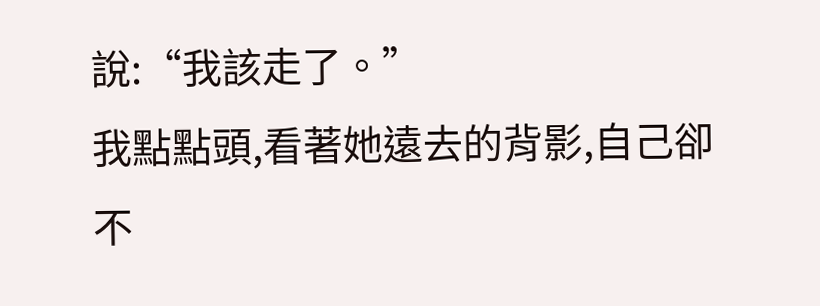說:“我該走了。”
我點點頭,看著她遠去的背影,自己卻不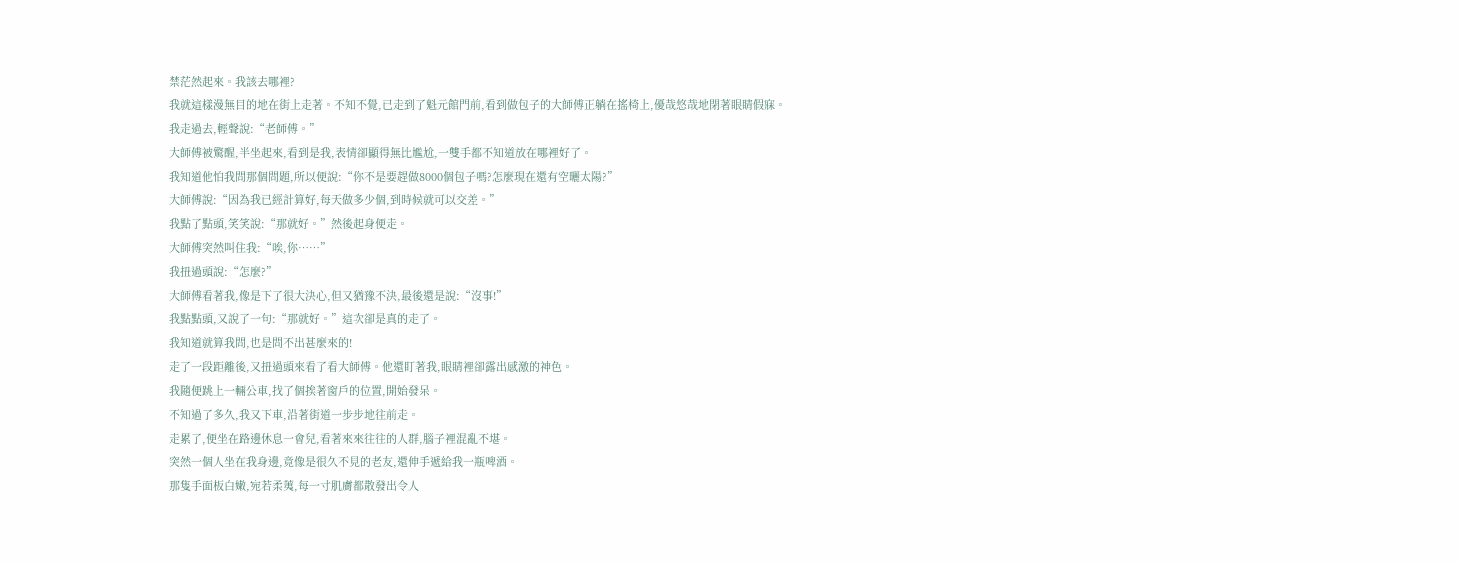禁茫然起來。我該去哪裡?
我就這樣漫無目的地在街上走著。不知不覺,已走到了魁元館門前,看到做包子的大師傅正躺在搖椅上,優哉悠哉地閉著眼睛假寐。
我走過去,輕聲說:“老師傅。”
大師傅被驚醒,半坐起來,看到是我,表情卻顯得無比尷尬,一雙手都不知道放在哪裡好了。
我知道他怕我問那個問題,所以便說:“你不是要趕做8000個包子嗎?怎麼現在還有空曬太陽?”
大師傅說:“因為我已經計算好,每天做多少個,到時候就可以交差。”
我點了點頭,笑笑說:“那就好。”然後起身便走。
大師傅突然叫住我:“唉,你……”
我扭過頭說:“怎麼?”
大師傅看著我,像是下了很大決心,但又猶豫不決,最後還是說:“沒事!”
我點點頭,又說了一句:“那就好。”這次卻是真的走了。
我知道就算我問,也是問不出甚麼來的!
走了一段距離後,又扭過頭來看了看大師傅。他還盯著我,眼睛裡卻露出感激的神色。
我隨便跳上一輛公車,找了個挨著窗戶的位置,開始發呆。
不知過了多久,我又下車,沿著街道一步步地往前走。
走累了,便坐在路邊休息一會兒,看著來來往往的人群,腦子裡混亂不堪。
突然一個人坐在我身邊,竟像是很久不見的老友,還伸手遞給我一瓶啤酒。
那隻手面板白嫩,宛若柔荑,每一寸肌膚都散發出令人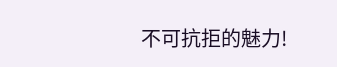不可抗拒的魅力!